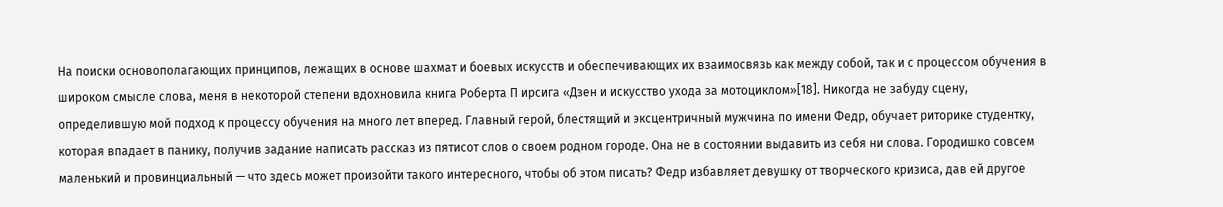На поиски основополагающих принципов, лежащих в основе шахмат и боевых искусств и обеспечивающих их взаимосвязь как между собой, так и с процессом обучения в широком смысле слова, меня в некоторой степени вдохновила книга Роберта П ирсига «Дзен и искусство ухода за мотоциклом»[18]. Никогда не забуду сцену, определившую мой подход к процессу обучения на много лет вперед. Главный герой, блестящий и эксцентричный мужчина по имени Федр, обучает риторике студентку, которая впадает в панику, получив задание написать рассказ из пятисот слов о своем родном городе. Она не в состоянии выдавить из себя ни слова. Городишко совсем маленький и провинциальный — что здесь может произойти такого интересного, чтобы об этом писать? Федр избавляет девушку от творческого кризиса, дав ей другое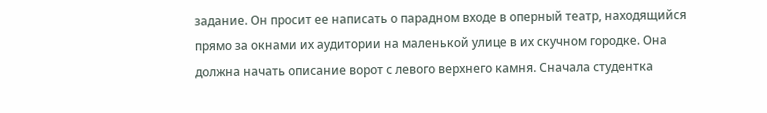задание. Он просит ее написать о парадном входе в оперный театр, находящийся прямо за окнами их аудитории на маленькой улице в их скучном городке. Она должна начать описание ворот с левого верхнего камня. Сначала студентка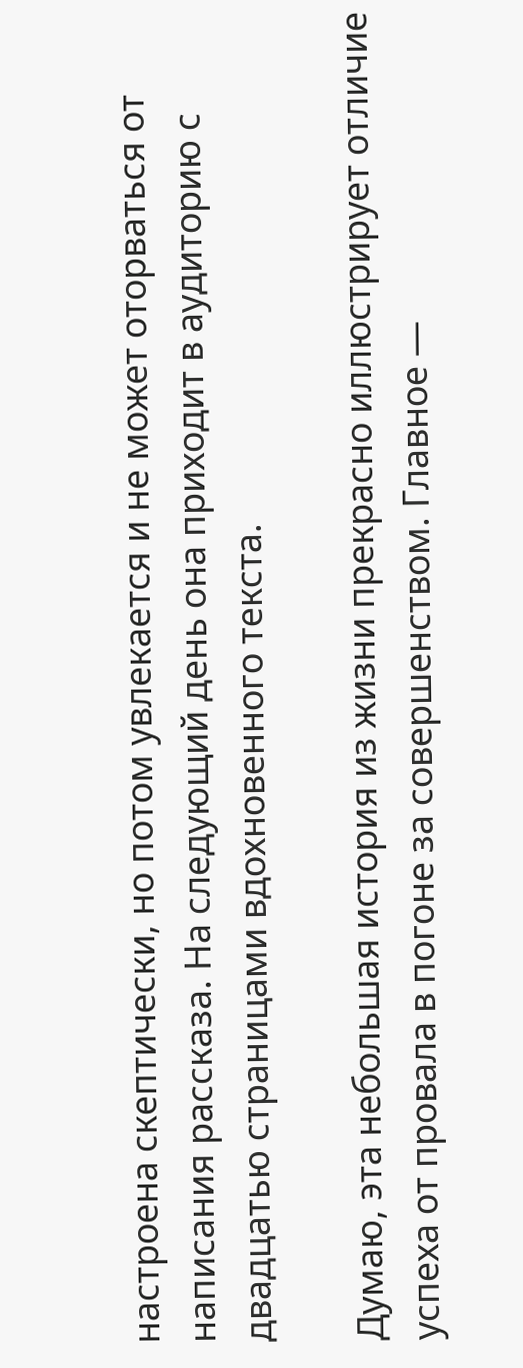настроена скептически, но потом увлекается и не может оторваться от написания рассказа. На следующий день она приходит в аудиторию с двадцатью страницами вдохновенного текста.

Думаю, эта небольшая история из жизни прекрасно иллюстрирует отличие успеха от провала в погоне за совершенством. Главное —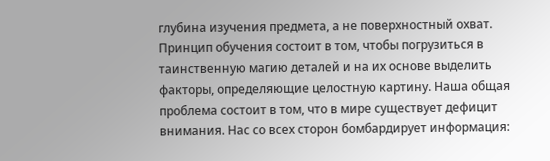глубина изучения предмета, а не поверхностный охват. Принцип обучения состоит в том, чтобы погрузиться в таинственную магию деталей и на их основе выделить факторы, определяющие целостную картину. Наша общая проблема состоит в том, что в мире существует дефицит внимания. Нас со всех сторон бомбардирует информация: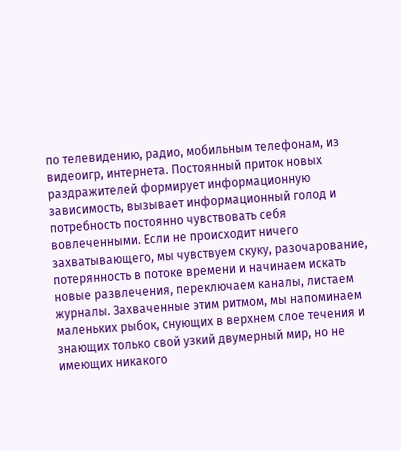по телевидению, радио, мобильным телефонам, из видеоигр, интернета. Постоянный приток новых раздражителей формирует информационную зависимость, вызывает информационный голод и потребность постоянно чувствовать себя вовлеченными. Если не происходит ничего захватывающего, мы чувствуем скуку, разочарование, потерянность в потоке времени и начинаем искать новые развлечения, переключаем каналы, листаем журналы. Захваченные этим ритмом, мы напоминаем маленьких рыбок, снующих в верхнем слое течения и знающих только свой узкий двумерный мир, но не имеющих никакого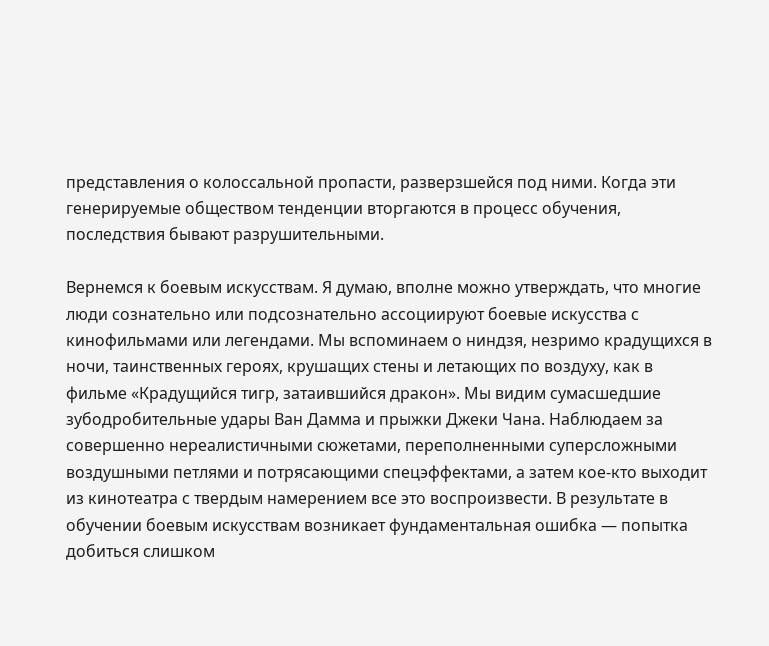представления о колоссальной пропасти, разверзшейся под ними. Когда эти генерируемые обществом тенденции вторгаются в процесс обучения, последствия бывают разрушительными.

Вернемся к боевым искусствам. Я думаю, вполне можно утверждать, что многие люди сознательно или подсознательно ассоциируют боевые искусства с кинофильмами или легендами. Мы вспоминаем о ниндзя, незримо крадущихся в ночи, таинственных героях, крушащих стены и летающих по воздуху, как в фильме «Крадущийся тигр, затаившийся дракон». Мы видим сумасшедшие зубодробительные удары Ван Дамма и прыжки Джеки Чана. Наблюдаем за совершенно нереалистичными сюжетами, переполненными суперсложными воздушными петлями и потрясающими спецэффектами, а затем кое-кто выходит из кинотеатра с твердым намерением все это воспроизвести. В результате в обучении боевым искусствам возникает фундаментальная ошибка — попытка добиться слишком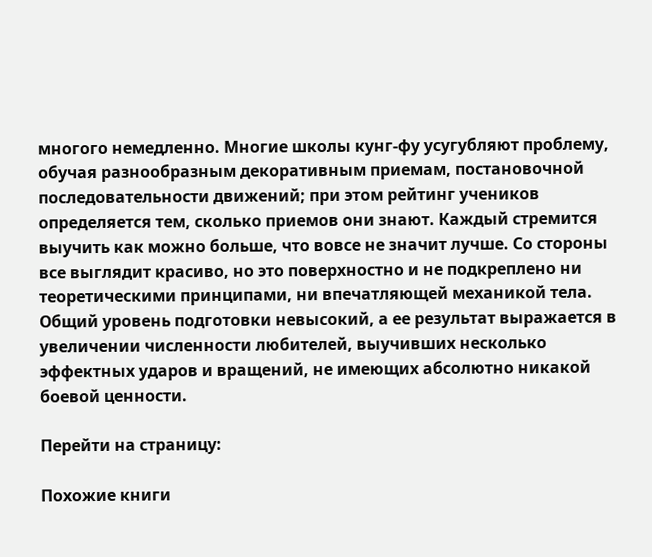многого немедленно. Многие школы кунг-фу усугубляют проблему, обучая разнообразным декоративным приемам, постановочной последовательности движений; при этом рейтинг учеников определяется тем, сколько приемов они знают. Каждый стремится выучить как можно больше, что вовсе не значит лучше. Со стороны все выглядит красиво, но это поверхностно и не подкреплено ни теоретическими принципами, ни впечатляющей механикой тела. Общий уровень подготовки невысокий, а ее результат выражается в увеличении численности любителей, выучивших несколько эффектных ударов и вращений, не имеющих абсолютно никакой боевой ценности.

Перейти на страницу:

Похожие книги